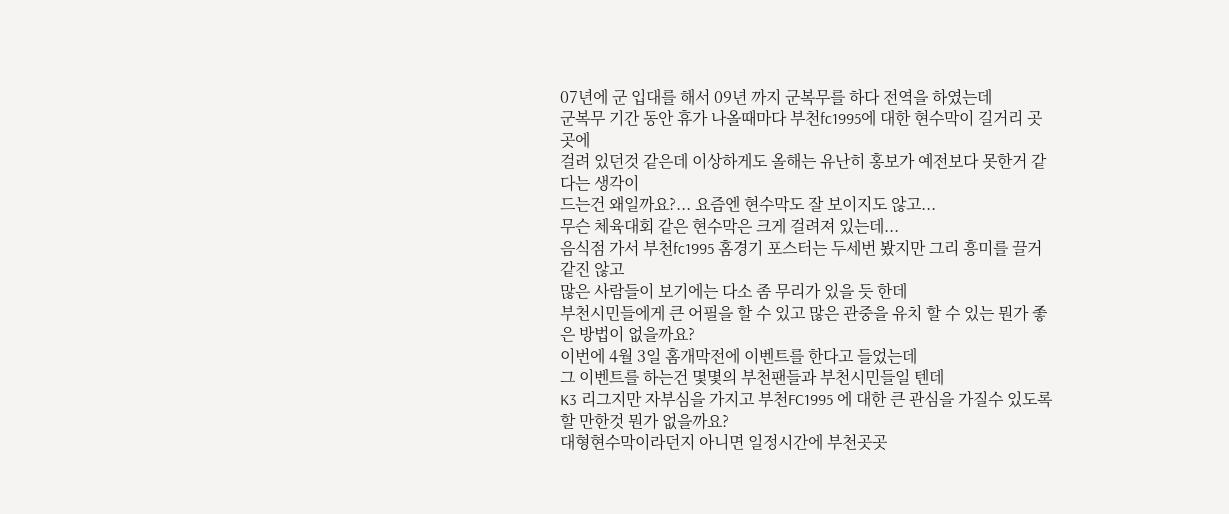07년에 군 입대를 해서 09년 까지 군복무를 하다 전역을 하였는데
군복무 기간 동안 휴가 나올때마다 부천fc1995에 대한 현수막이 길거리 곳곳에
걸려 있던것 같은데 이상하게도 올해는 유난히 홍보가 예전보다 못한거 같다는 생각이
드는건 왜일까요?... 요즘엔 현수막도 잘 보이지도 않고...
무슨 체육대회 같은 현수막은 크게 걸려져 있는데...
음식점 가서 부천fc1995 홈경기 포스터는 두세번 봤지만 그리 흥미를 끌거 같진 않고
많은 사람들이 보기에는 다소 좀 무리가 있을 듯 한데
부천시민들에게 큰 어필을 할 수 있고 많은 관중을 유치 할 수 있는 뭔가 좋은 방법이 없을까요?
이번에 4월 3일 홈개막전에 이벤트를 한다고 들었는데
그 이벤트를 하는건 몇몇의 부천팬들과 부천시민들일 텐데
K3 리그지만 자부심을 가지고 부천FC1995 에 대한 큰 관심을 가질수 있도록 할 만한것 뭔가 없을까요?
대형현수막이라던지 아니면 일정시간에 부천곳곳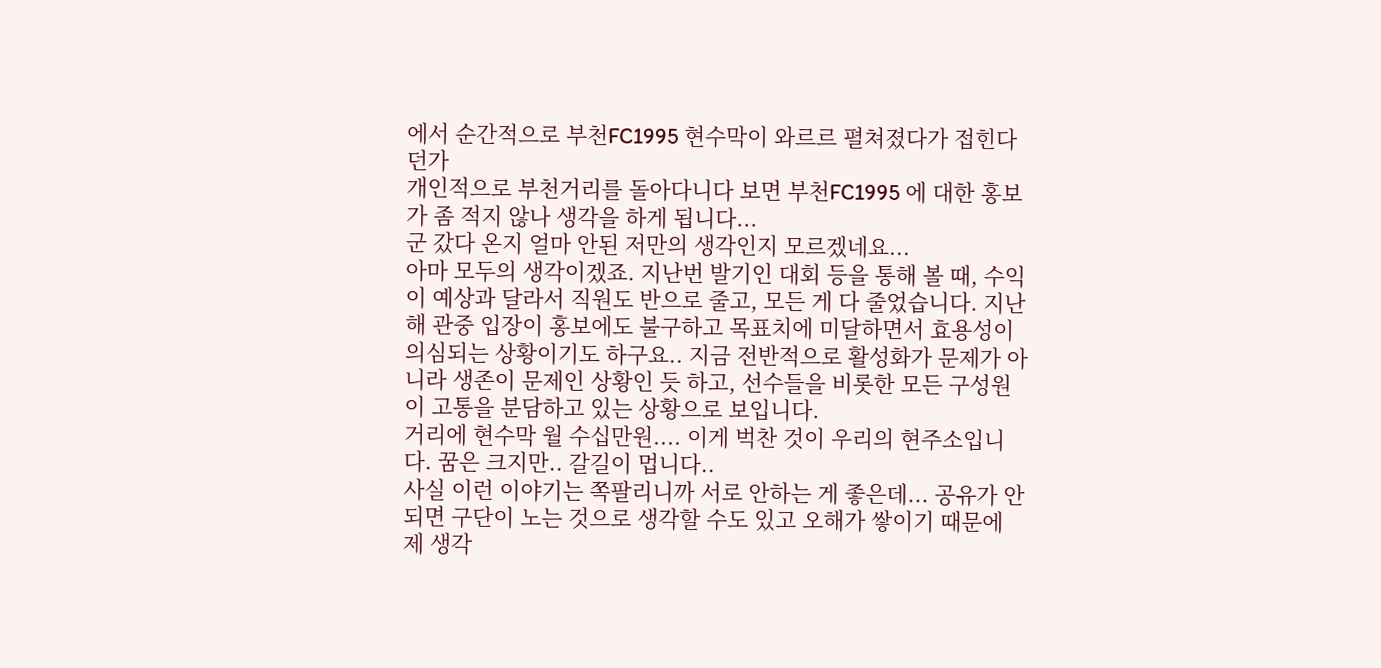에서 순간적으로 부천FC1995 현수막이 와르르 펼쳐졌다가 접힌다던가
개인적으로 부천거리를 돌아다니다 보면 부천FC1995 에 대한 홍보가 좀 적지 않나 생각을 하게 됩니다...
군 갔다 온지 얼마 안된 저만의 생각인지 모르겠네요...
아마 모두의 생각이겠죠. 지난번 발기인 대회 등을 통해 볼 때, 수익이 예상과 달라서 직원도 반으로 줄고, 모든 게 다 줄었습니다. 지난해 관중 입장이 홍보에도 불구하고 목표치에 미달하면서 효용성이 의심되는 상황이기도 하구요.. 지금 전반적으로 활성화가 문제가 아니라 생존이 문제인 상황인 듯 하고, 선수들을 비롯한 모든 구성원이 고통을 분담하고 있는 상황으로 보입니다.
거리에 현수막 월 수십만원.... 이게 벅찬 것이 우리의 현주소입니다. 꿈은 크지만.. 갈길이 멉니다..
사실 이런 이야기는 쪽팔리니까 서로 안하는 게 좋은데... 공유가 안되면 구단이 노는 것으로 생각할 수도 있고 오해가 쌓이기 때문에 제 생각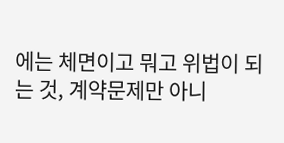에는 체면이고 뭐고 위법이 되는 것, 계약문제만 아니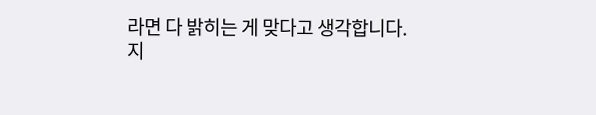라면 다 밝히는 게 맞다고 생각합니다.
지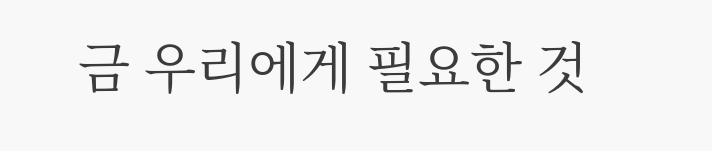금 우리에게 필요한 것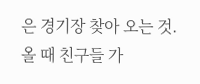은 경기장 찾아 오는 것. 올 때 친구들 가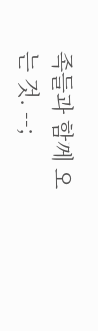족들과 함께 오는 것. --;